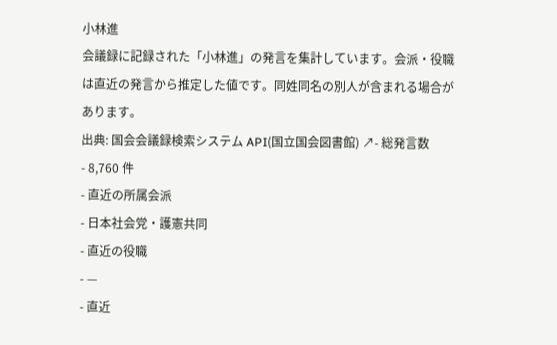小林進
会議録に記録された「小林進」の発言を集計しています。会派・役職は直近の発言から推定した値です。同姓同名の別人が含まれる場合があります。
出典: 国会会議録検索システム API(国立国会図書館) ↗- 総発言数
- 8,760 件
- 直近の所属会派
- 日本社会党・護憲共同
- 直近の役職
- —
- 直近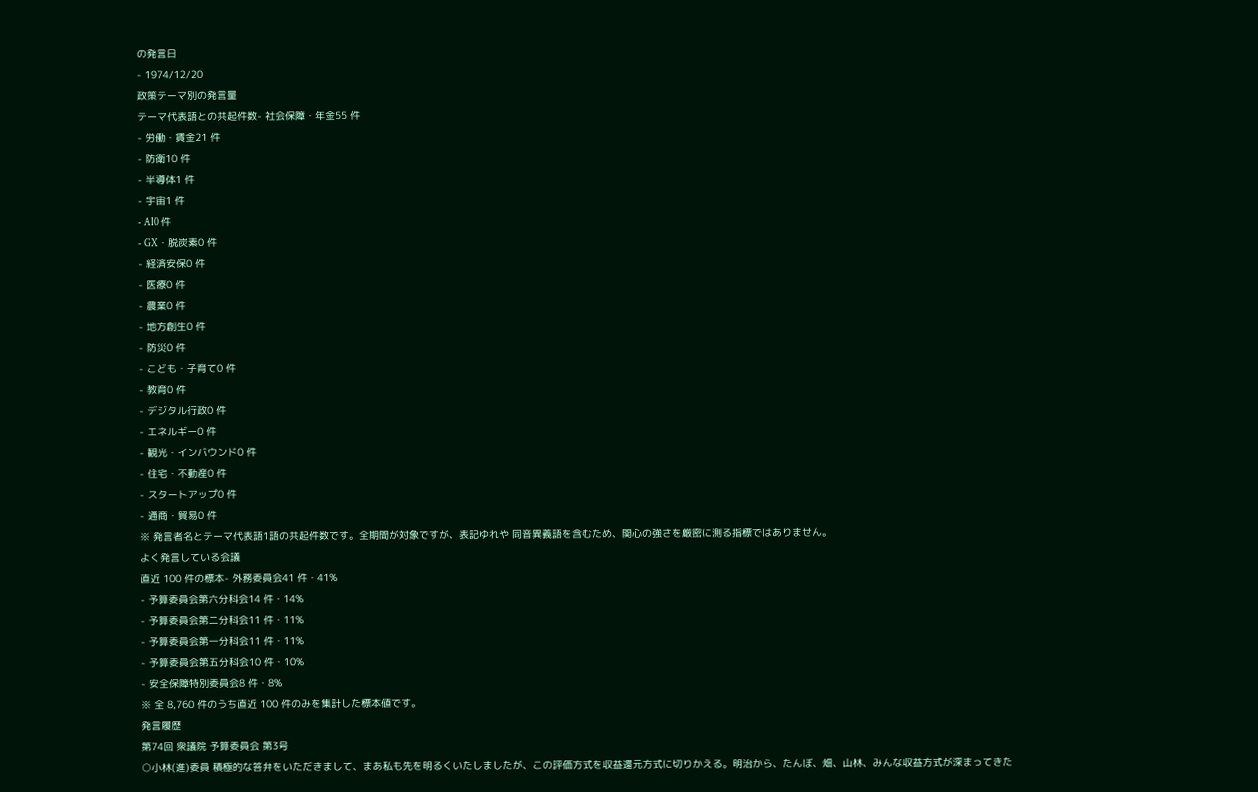の発言日
- 1974/12/20
政策テーマ別の発言量
テーマ代表語との共起件数- 社会保障・年金55 件
- 労働・賃金21 件
- 防衛10 件
- 半導体1 件
- 宇宙1 件
- AI0 件
- GX・脱炭素0 件
- 経済安保0 件
- 医療0 件
- 農業0 件
- 地方創生0 件
- 防災0 件
- こども・子育て0 件
- 教育0 件
- デジタル行政0 件
- エネルギー0 件
- 観光・インバウンド0 件
- 住宅・不動産0 件
- スタートアップ0 件
- 通商・貿易0 件
※ 発言者名とテーマ代表語1語の共起件数です。全期間が対象ですが、表記ゆれや 同音異義語を含むため、関心の強さを厳密に測る指標ではありません。
よく発言している会議
直近 100 件の標本- 外務委員会41 件・41%
- 予算委員会第六分科会14 件・14%
- 予算委員会第二分科会11 件・11%
- 予算委員会第一分科会11 件・11%
- 予算委員会第五分科会10 件・10%
- 安全保障特別委員会8 件・8%
※ 全 8,760 件のうち直近 100 件のみを集計した標本値です。
発言履歴
第74回 衆議院 予算委員会 第3号
○小林(進)委員 積極的な答弁をいただきまして、まあ私も先を明るくいたしましたが、この評価方式を収益還元方式に切りかえる。明治から、たんぼ、畑、山林、みんな収益方式が深まってきた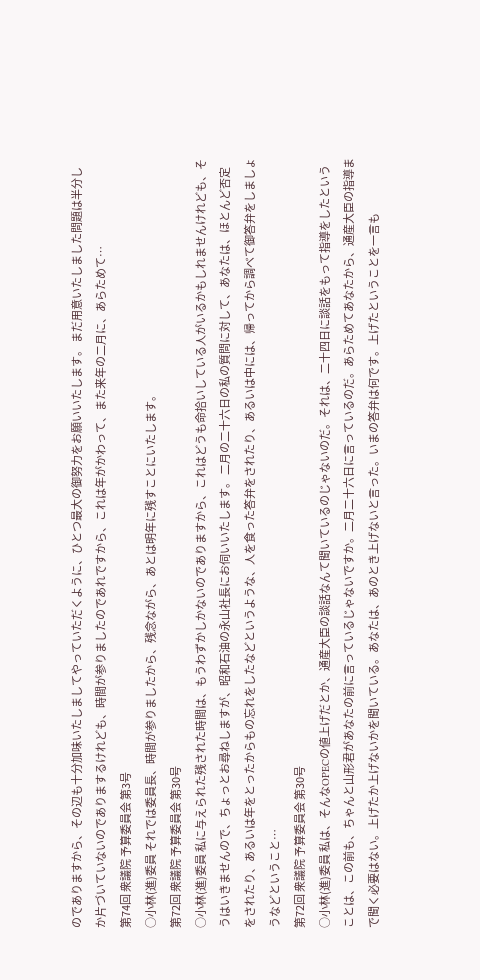のでありますから、その辺も十分加味いたしましてやっていただくように、ひとつ最大の御努力をお願いいたします。 まだ用意いたしました問題は半分しか片づいていないのでありまするけれども、時間が参りましたのであれですから、これは年がかわって、また来年の二月に、あらためて…
第74回 衆議院 予算委員会 第3号
○小林(進)委員 それでは委員長、時間が参りましたから、残念ながら、あとは明年に残すことにいたします。
第72回 衆議院 予算委員会 第30号
○小林(進)委員 私に与えられた残された時間は、もうわずかしかないのでありますから、これはどうも命拾いしている人がいるかもしれませんけれども、そうはいきませんので、ちょっとお尋ねしますが、昭和石油の永山社長にお伺いいたします。 二月の二十六日の私の質問に対して、あなたは、ほとんど否定をされたり、あるいは年をとったからもの忘れをしたなどというような、人を食った答弁をされたり、あるいは中には、帰ってから調べて御答弁をしましょうなどということ…
第72回 衆議院 予算委員会 第30号
○小林(進)委員 私は、そんなOPECの値上げだとか、通産大臣の談話なんて聞いているのじゃないのだ。それは、二十四日に談話をもって指導をしたということは、この前も、ちゃんと山形君があなたの前に言っているじゃないですか。二月二十六日に言っているのだ。あらためてあなたから、通産大臣の指導まで聞く必要はない。上げたか上げないかを聞いている。あなたは、あのとき上げないと言った。いまの答弁は何です。上げたということを一言も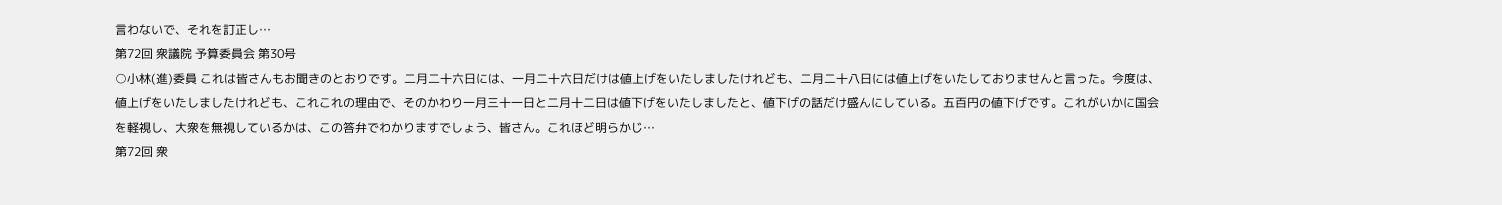言わないで、それを訂正し…
第72回 衆議院 予算委員会 第30号
○小林(進)委員 これは皆さんもお聞きのとおりです。二月二十六日には、一月二十六日だけは値上げをいたしましたけれども、二月二十八日には値上げをいたしておりませんと言った。今度は、値上げをいたしましたけれども、これこれの理由で、そのかわり一月三十一日と二月十二日は値下げをいたしましたと、値下げの話だけ盛んにしている。五百円の値下げです。これがいかに国会を軽視し、大衆を無視しているかは、この答弁でわかりますでしょう、皆さん。これほど明らかじ…
第72回 衆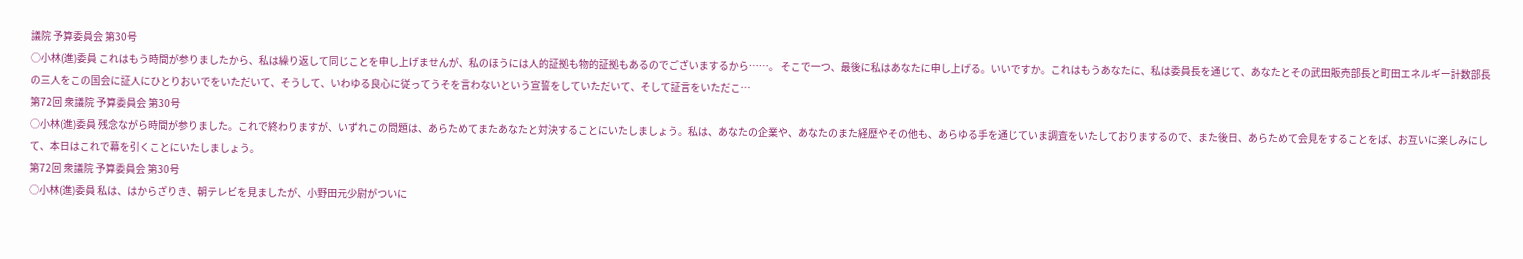議院 予算委員会 第30号
○小林(進)委員 これはもう時間が参りましたから、私は繰り返して同じことを申し上げませんが、私のほうには人的証拠も物的証拠もあるのでございまするから……。 そこで一つ、最後に私はあなたに申し上げる。いいですか。これはもうあなたに、私は委員長を通じて、あなたとその武田販売部長と町田エネルギー計数部長の三人をこの国会に証人にひとりおいでをいただいて、そうして、いわゆる良心に従ってうそを言わないという宣誓をしていただいて、そして証言をいただこ…
第72回 衆議院 予算委員会 第30号
○小林(進)委員 残念ながら時間が参りました。これで終わりますが、いずれこの問題は、あらためてまたあなたと対決することにいたしましょう。私は、あなたの企業や、あなたのまた経歴やその他も、あらゆる手を通じていま調査をいたしておりまするので、また後日、あらためて会見をすることをば、お互いに楽しみにして、本日はこれで幕を引くことにいたしましょう。
第72回 衆議院 予算委員会 第30号
○小林(進)委員 私は、はからざりき、朝テレビを見ましたが、小野田元少尉がついに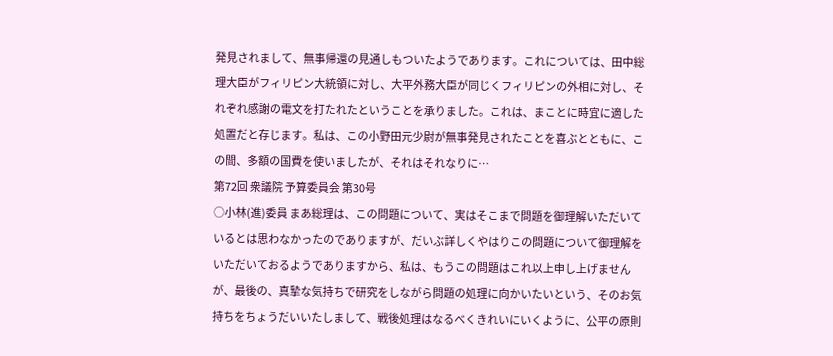発見されまして、無事帰還の見通しもついたようであります。これについては、田中総理大臣がフィリピン大統領に対し、大平外務大臣が同じくフィリピンの外相に対し、それぞれ感謝の電文を打たれたということを承りました。これは、まことに時宜に適した処置だと存じます。私は、この小野田元少尉が無事発見されたことを喜ぶとともに、この間、多額の国費を使いましたが、それはそれなりに…
第72回 衆議院 予算委員会 第30号
○小林(進)委員 まあ総理は、この問題について、実はそこまで問題を御理解いただいているとは思わなかったのでありますが、だいぶ詳しくやはりこの問題について御理解をいただいておるようでありますから、私は、もうこの問題はこれ以上申し上げませんが、最後の、真摯な気持ちで研究をしながら問題の処理に向かいたいという、そのお気持ちをちょうだいいたしまして、戦後処理はなるべくきれいにいくように、公平の原則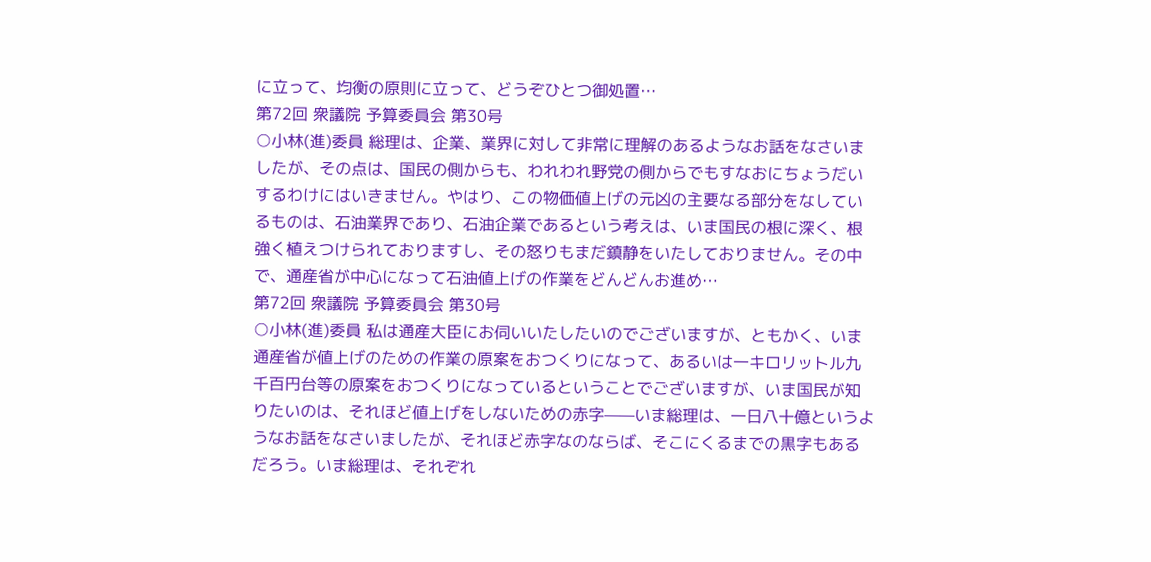に立って、均衡の原則に立って、どうぞひとつ御処置…
第72回 衆議院 予算委員会 第30号
○小林(進)委員 総理は、企業、業界に対して非常に理解のあるようなお話をなさいましたが、その点は、国民の側からも、われわれ野党の側からでもすなおにちょうだいするわけにはいきません。やはり、この物価値上げの元凶の主要なる部分をなしているものは、石油業界であり、石油企業であるという考えは、いま国民の根に深く、根強く植えつけられておりますし、その怒りもまだ鎮静をいたしておりません。その中で、通産省が中心になって石油値上げの作業をどんどんお進め…
第72回 衆議院 予算委員会 第30号
○小林(進)委員 私は通産大臣にお伺いいたしたいのでございますが、ともかく、いま通産省が値上げのための作業の原案をおつくりになって、あるいは一キロリットル九千百円台等の原案をおつくりになっているということでございますが、いま国民が知りたいのは、それほど値上げをしないための赤字——いま総理は、一日八十億というようなお話をなさいましたが、それほど赤字なのならば、そこにくるまでの黒字もあるだろう。いま総理は、それぞれ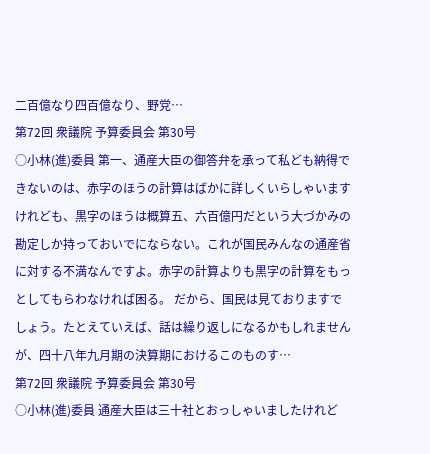二百億なり四百億なり、野党…
第72回 衆議院 予算委員会 第30号
○小林(進)委員 第一、通産大臣の御答弁を承って私ども納得できないのは、赤字のほうの計算はばかに詳しくいらしゃいますけれども、黒字のほうは概算五、六百億円だという大づかみの勘定しか持っておいでにならない。これが国民みんなの通産省に対する不満なんですよ。赤字の計算よりも黒字の計算をもっとしてもらわなければ困る。 だから、国民は見ておりますでしょう。たとえていえば、話は繰り返しになるかもしれませんが、四十八年九月期の決算期におけるこのものす…
第72回 衆議院 予算委員会 第30号
○小林(進)委員 通産大臣は三十社とおっしゃいましたけれど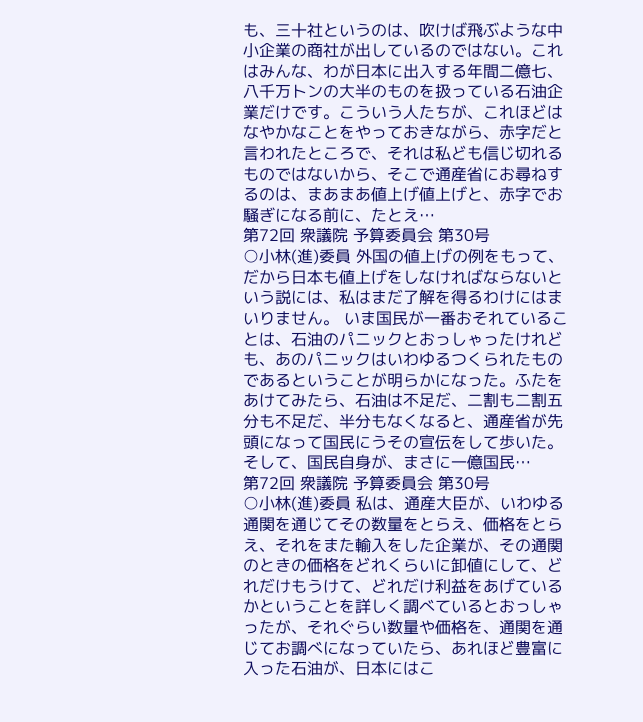も、三十社というのは、吹けば飛ぶような中小企業の商社が出しているのではない。これはみんな、わが日本に出入する年間二億七、八千万トンの大半のものを扱っている石油企業だけです。こういう人たちが、これほどはなやかなことをやっておきながら、赤字だと言われたところで、それは私ども信じ切れるものではないから、そこで通産省にお尋ねするのは、まあまあ値上げ値上げと、赤字でお騒ぎになる前に、たとえ…
第72回 衆議院 予算委員会 第30号
○小林(進)委員 外国の値上げの例をもって、だから日本も値上げをしなければならないという説には、私はまだ了解を得るわけにはまいりません。 いま国民が一番おそれていることは、石油のパニックとおっしゃったけれども、あのパニックはいわゆるつくられたものであるということが明らかになった。ふたをあけてみたら、石油は不足だ、二割も二割五分も不足だ、半分もなくなると、通産省が先頭になって国民にうその宣伝をして歩いた。そして、国民自身が、まさに一億国民…
第72回 衆議院 予算委員会 第30号
○小林(進)委員 私は、通産大臣が、いわゆる通関を通じてその数量をとらえ、価格をとらえ、それをまた輸入をした企業が、その通関のときの価格をどれくらいに卸値にして、どれだけもうけて、どれだけ利益をあげているかということを詳しく調べているとおっしゃったが、それぐらい数量や価格を、通関を通じてお調べになっていたら、あれほど豊富に入った石油が、日本にはこ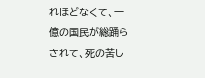れほどなくて、一億の国民が総踊らされて、死の苦し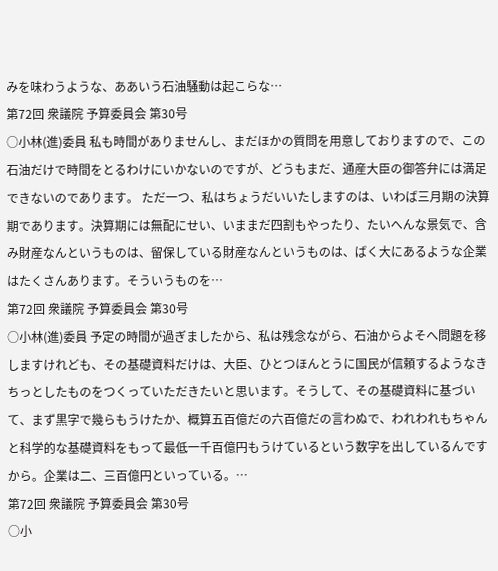みを味わうような、ああいう石油騒動は起こらな…
第72回 衆議院 予算委員会 第30号
○小林(進)委員 私も時間がありませんし、まだほかの質問を用意しておりますので、この石油だけで時間をとるわけにいかないのですが、どうもまだ、通産大臣の御答弁には満足できないのであります。 ただ一つ、私はちょうだいいたしますのは、いわば三月期の決算期であります。決算期には無配にせい、いままだ四割もやったり、たいへんな景気で、含み財産なんというものは、留保している財産なんというものは、ばく大にあるような企業はたくさんあります。そういうものを…
第72回 衆議院 予算委員会 第30号
○小林(進)委員 予定の時間が過ぎましたから、私は残念ながら、石油からよそへ問題を移しますけれども、その基礎資料だけは、大臣、ひとつほんとうに国民が信頼するようなきちっとしたものをつくっていただきたいと思います。そうして、その基礎資料に基づいて、まず黒字で幾らもうけたか、概算五百億だの六百億だの言わぬで、われわれもちゃんと科学的な基礎資料をもって最低一千百億円もうけているという数字を出しているんですから。企業は二、三百億円といっている。…
第72回 衆議院 予算委員会 第30号
○小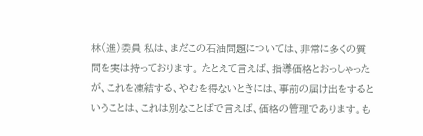林(進)委員 私は、まだこの石油問題については、非常に多くの質問を実は持っております。 たとえて言えば、指導価格とおっしゃったが、これを凍結する、やむを得ないときには、事前の届け出をするということは、これは別なことばで言えば、価格の管理であります。も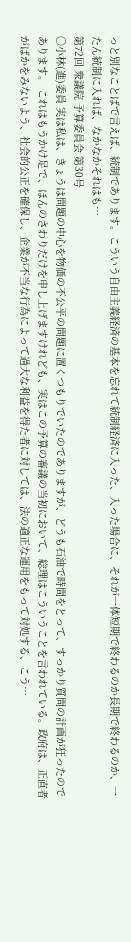っと別なことばで言えば、統制であります。こういう自由主義経済の基本を忘れて統制経済に入った、入った場合に、それが一体短期で終わるのか長期で終わるのか、一たん統制に入れば、なかなかそれはも…
第72回 衆議院 予算委員会 第30号
○小林(進)委員 実は私は、きょうは問題の中心を物価の不公平の問題に置くつもりでいたのでありますが、どうも石油で時間をとって、すっかり質問の計画が狂ったのであります。 これはもうかけ足で、ほんのさわりだけを申し上げますけれども、実はこの予算の審議の当初において、総理はこういうことを言われている。政府は、正直者がばかをみないよう、社会的公正を確保し、企業が不当な行為によって過大な利益を得た者に対しては、法の適正な運用をもって対処する、こう…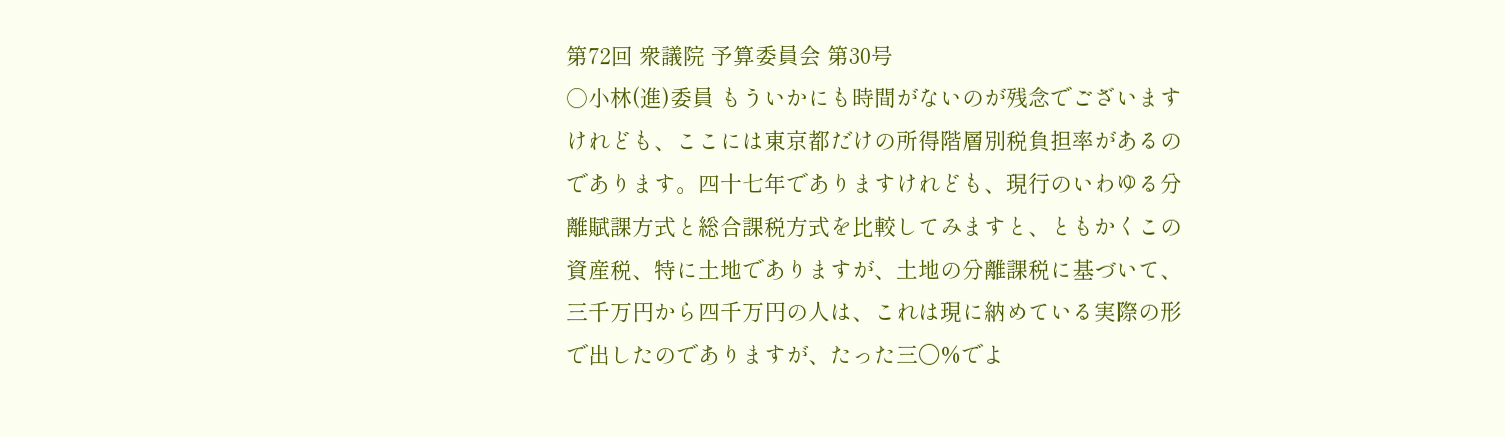第72回 衆議院 予算委員会 第30号
○小林(進)委員 もういかにも時間がないのが残念でございますけれども、ここには東京都だけの所得階層別税負担率があるのであります。四十七年でありますけれども、現行のいわゆる分離賦課方式と総合課税方式を比較してみますと、ともかくこの資産税、特に土地でありますが、土地の分離課税に基づいて、三千万円から四千万円の人は、これは現に納めている実際の形で出したのでありますが、たった三〇%でよ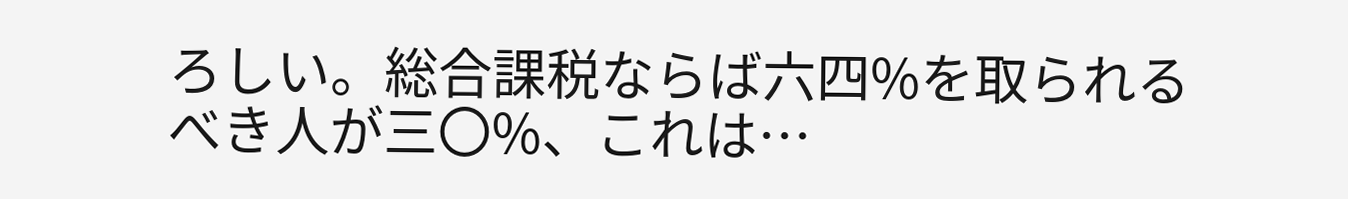ろしい。総合課税ならば六四%を取られるべき人が三〇%、これは…